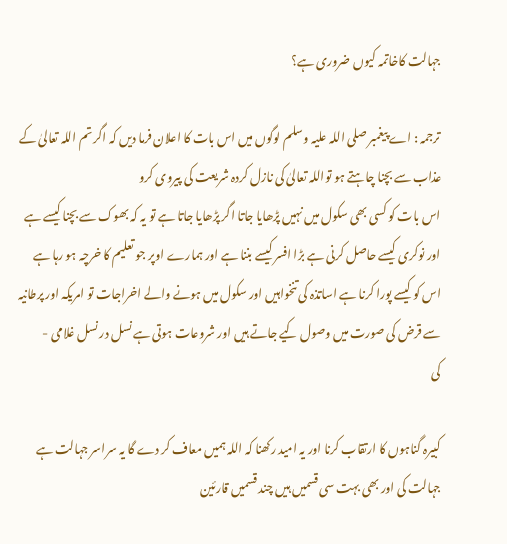جہالت کاخاتمہ کیوں ضروری ہے؟

ترجمہ : اے پیغمبر صلی اللہ علیہ وسلم لوگوں میں اس بات کا اعلان فرما دیں کہ اگر تم اللہ تعالیٰ کے عذاب سے بچنا چاہتے ہو تواللہ تعالیٰ کی نازل کردہ شریعت کی پیروی کرو
اس بات کو کسی بھی سکول میں نہیں پڑھایا جاتا اگر پڑھایا جاتا ہے تو یہ کہ بھوک سے بچنا کیسے ہے اور نوکری کیسے حاصل کرنی ہے بڑا افسر کیسے بننا ہے اور ہمارے اوپر جو تعلیم کا خرچہ ہو رہا ہے اس کو کیسے پورا کرنا ہے اساتذہ کی تنخواہیں اور سکول میں ہونے والے اخراجات تو امریکہ اور پرطانیہ سے قرض کی صورت میں وصول کیے جاتے ہیں اور شروعات ہوتی ہے نسل در نسل غلامی -
کی

کبیرہ گناہوں کا ارتقاب کرنا اور یہ امید رکھنا کہ اللہ ہمیں معاف کر دے گا یہ سراسر جہالت ہے جہالت کی اور بھی بہت سی قسمیں ہیں چند قسمیں قارئین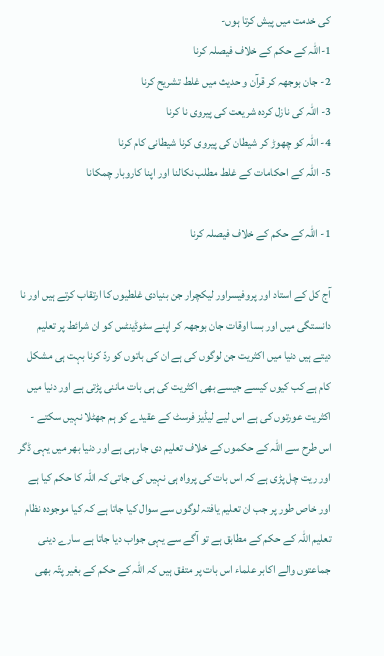کی خدمت میں پیش کرتا ہوں-
1-اللہ کے حکم کے خلاف فیصلہ کرنا
2- جان بوجھہ کر قرآن و حدیث میں غلط تشریح کرنا
3- اللہ کی نازل کردہ شریعت کی پیروی نا کرنا
4- اللہ کو چھوڑ کر شیطان کی پیروی کرنا شیطانی کام کرنا
5- اللہ کے احکامات کے غلط مطلب نکالنا اور اپنا کاروبار چمکانا

1- اللہ کے حکم کے خلاف فیصلہ کرنا

آج کل کے استاد اور پروفیسراور لیکچرار جن بنیادی غلطیوں کا ارتقاب کرتے ہیں اور نا دانستگی میں اور بسا اوقات جان بوجھہ کر اپنے سٹوڈینٹس کو ان شرائط پر تعلیم دیتے ہیں دنیا میں اکثریت جن لوگوں کی ہے ان کی باتوں کو ردّ کرنا بہت ہی مشکل کام ہے کب کیوں کیسے جیسے بھی اکثریت کی ہی بات ماننی پڑتی ہے اور دنیا میں اکثریت عورتوں کی ہے اس لیے لیڈیز فرسٹ کے عقیدے کو ہم جھٹلا نہیں سکتے - اس طرح سے اللہ کے حکموں کے خلاف تعلیم دی جارہی ہے اور دنیا بھر میں یہی ڈگر اور ریت چل پڑی ہے کہ اس بات کی پرواہ ہی نہیں کی جاتی کہ اللہ کا حکم کیا ہے اور خاص طور پر جب ان تعلیم یافتہ لوگوں سے سوال کیا جاتا ہے کہ کیا موجودہ نظام تعلیم اللہ کے حکم کے مطابق ہے تو آگے سے یہی جواب دیا جاتا ہے سارے دینی جماعتوں والے اکابر علماء اس بات پر متفق ہیں کہ اللہ کے حکم کے بغیر پتّہ بھی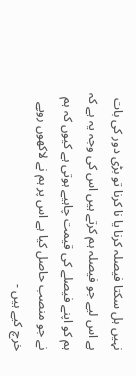نہیں ہل سکتا فیصلہ کرنا یا نا کرنا تو بڑی دور کی بات ہے اس لیے جو فیصلہ ہم کرتے ہیں اس کی وجہ یہ ہے کہ ہم کو اپنے فیصلے کی قیمت چاہیے ہوتی ہے کیوں کہ ہم نے جو منصب حاصل کیا ہے اس پر ہم نے لاکھوں روپے خرچ کیے ہیں -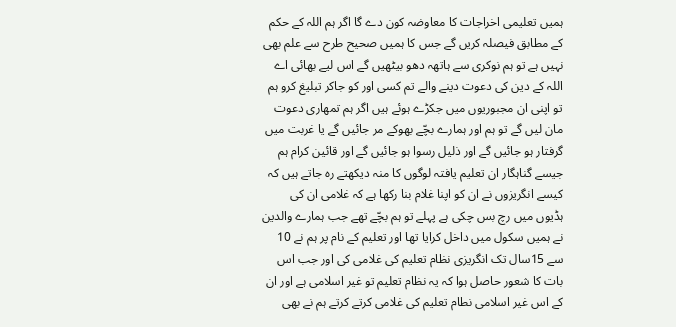ہمیں تعلیمی اخراجات کا معاوضہ کون دے گا اگر ہم اللہ کے حکم کے مطابق فیصلہ کریں گے جس کا ہمیں صحیح طرح سے علم بھی نہیں ہے تو ہم نوکری سے ہاتھہ دھو بیٹھیں گے اس لیے بھائی اے اللہ کے دین کی دعوت دینے والے تم کسی اور کو جاکر تبلیغ کرو ہم تو اپنی ان مجبوریوں میں جکڑے ہوئے ہیں اگر ہم تمھاری دعوت مان لیں گے تو ہم اور ہمارے بچّے بھوکے مر جائیں گے یا غربت میں گرفتار ہو جائیں گے اور ذلیل رسوا ہو جائیں گے اور قائین کرام ہم جیسے گناہگار ان تعلیم یافتہ لوگوں کا منہ دیکھتے رہ جاتے ہیں کہ کیسے انگریزوں نے ان کو اپنا غلام بنا رکھا ہے کہ غلامی ان کی ہڈیوں میں رچ بس چکی ہے پہلے تو ہم بچّے تھے جب ہمارے والدین نے ہمیں سکول میں داخل کرایا تھا اور تعلیم کے نام پر ہم نے 10 سے 15سال تک انگریزی نظام تعلیم کی غلامی کی اور جب اس بات کا شعور حاصل ہوا کہ یہ نظام تعلیم تو غیر اسلامی ہے اور ان کے اس غیر اسلامی نطام تعلیم کی غلامی کرتے کرتے ہم نے بھی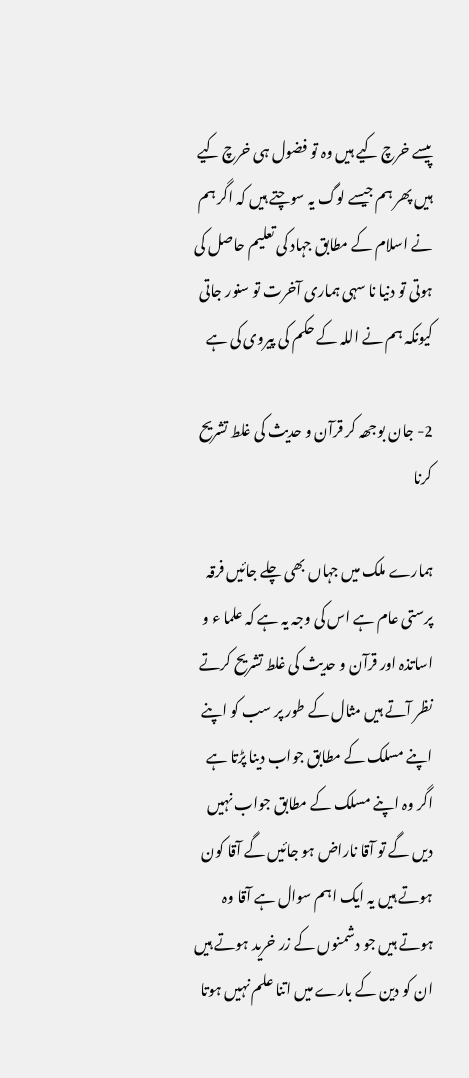پیسے خرچ کیے ہیں وہ تو فضول ہی خرچ کیے ہیں پھر ہم جیسے لوگ یہ سوچتے ہیں کہ اگر ہم نے اسلام کے مطابق جہاد کی تعلیم حاصل کی ہوتی تو دنیا نا سہی ہماری آخرت تو سنور جاتی کیونکہ ہم نے اللہ کے حکم کی پیروی کی ہے

2- جان بوجھہ کر قرآن و حدیث کی غلط تشریح کرنا

ہمارے ملک میں جہاں بھی چلے جائیں فرقہ پرستی عام ہے اس کی وجہ یہ ہے کہ علما ء و اساتذہ اور قرآن و حدیث کی غلط تشریح کرتے نظر آتے ہیں مثال کے طور پر سب کو اپنے اپنے مسلک کے مطابق جواب دینا پڑتا ہے اگر وہ اپنے مسلک کے مطابق جواب نہیں دیں گے تو آقا ناراض ہو جائیں گے آقا کون ہوتے ہیں یہ ایک اہم سوال ہے آقا وہ ہوتے ہیں جو دشمنوں کے زر خرید ہوتے ہیں ان کو دین کے بارے میں اتنا علم نہیں ہوتا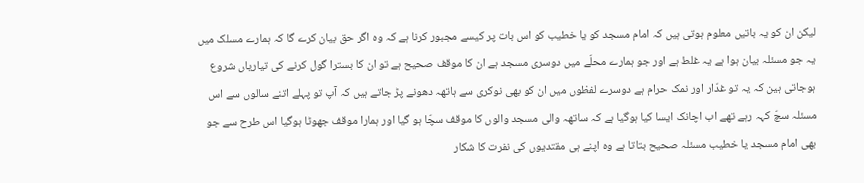لیکن ان کو یہ باتیں معلوم ہوتی ہیں کہ امام مسجد کو یا خطیب کو اس بات پر کیسے مجبور کرنا ہے کہ وہ اگر حق بیان کرے گا کہ ہمارے مسلک میں یہ جو مسئلہ بیان ہوا ہے یہ غلط ہے اور جو ہمارے محلّے میں دوسری مسجد ہے ان کا موقف صحیح ہے تو ان کا بسترا گول کرنے کی تیاریاں شروع ہوجاتی ہین کہ یہ تو غدّار اور نمک حرام ہے دوسرے لفظوں میں ان کو بھی نوکری سے ہاتھہ دھونے پڑ جاتے ہیں کہ آپ تو پہلے اتنے سالوں سے اس مسئلہ سچّ کہہ رہے تھے اب اچانک ایسا کیا ہوگیا ہے کہ ساتھہ والی مسجد والوں کا موقف سچّا ہو گیا اور ہمارا موقف جھوٹا ہوگیا اس طرح سے جو بھی امام مسجد یا خطیب مسئلہ صحیح بتاتا ہے وہ اپنے ہی مقتدیوں کی نفرت کا شکار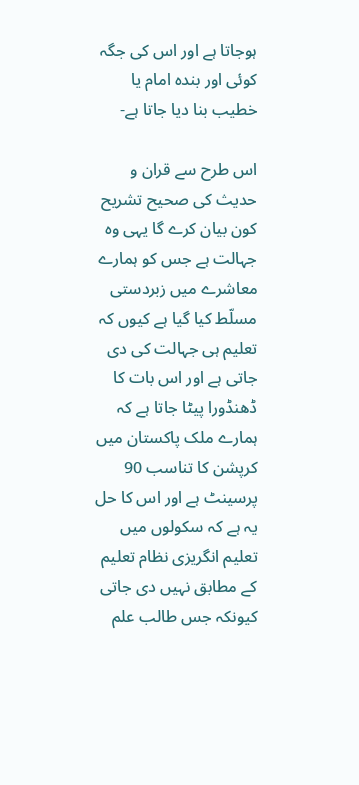ہوجاتا ہے اور اس کی جگہ کوئی اور بندہ امام یا خطیب بنا دیا جاتا ہے-

اس طرح سے قران و حدیث کی صحیح تشریح کون بیان کرے گا یہی وہ جہالت ہے جس کو ہمارے معاشرے میں زبردستی مسلّط کیا گیا ہے کیوں کہ تعلیم ہی جہالت کی دی جاتی ہے اور اس بات کا ڈھنڈورا پیٹا جاتا ہے کہ ہمارے ملک پاکستان میں کرپشن کا تناسب 90 پرسینٹ ہے اور اس کا حل یہ ہے کہ سکولوں میں تعلیم انگریزی نظام تعلیم کے مطابق نہیں دی جاتی کیونکہ جس طالب علم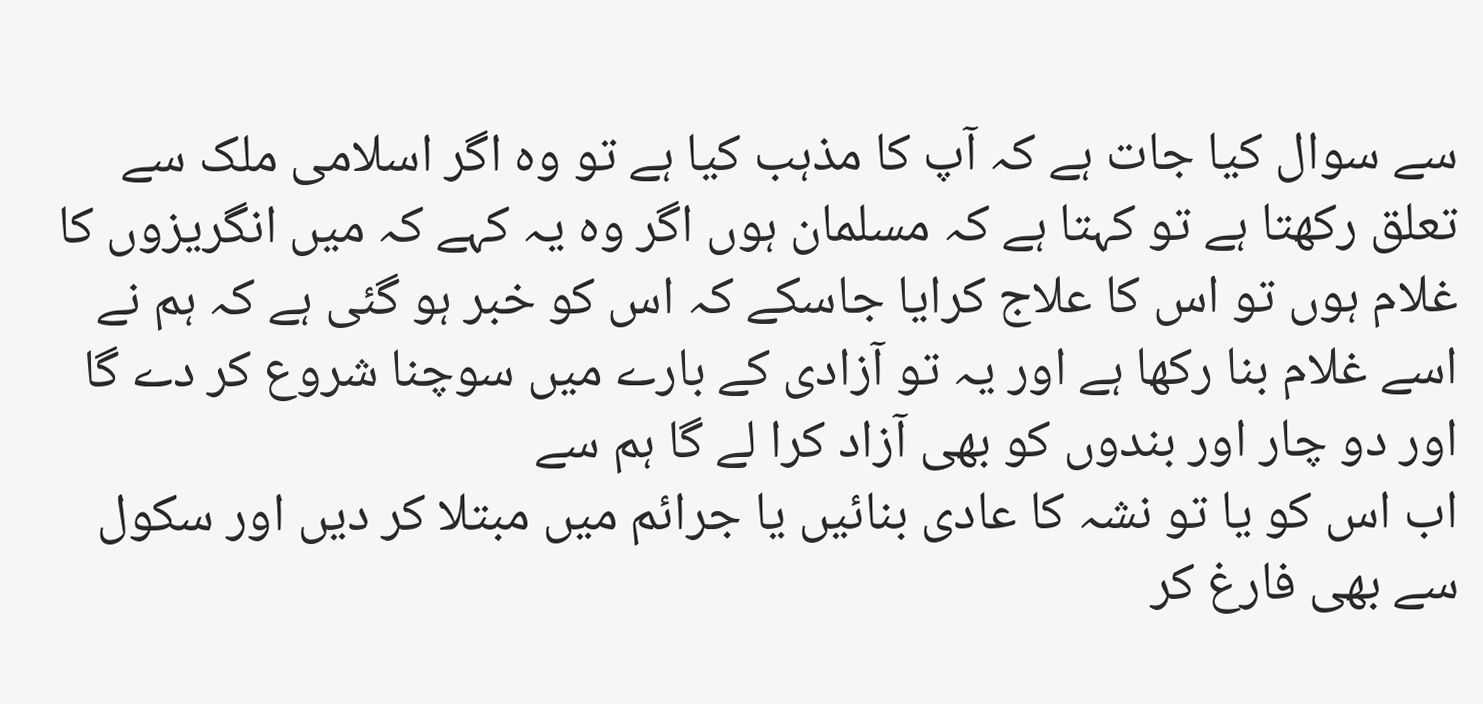سے سوال کیا جات ہے کہ آپ کا مذہب کیا ہے تو وہ اگر اسلامی ملک سے تعلق رکھتا ہے تو کہتا ہے کہ مسلمان ہوں اگر وہ یہ کہے کہ میں انگریزوں کا غلام ہوں تو اس کا علاج کرایا جاسکے کہ اس کو خبر ہو گئی ہے کہ ہم نے اسے غلام بنا رکھا ہے اور یہ تو آزادی کے بارے میں سوچنا شروع کر دے گا اور دو چار اور بندوں کو بھی آزاد کرا لے گا ہم سے
اب اس کو یا تو نشہ کا عادی بنائیں یا جرائم میں مبتلا کر دیں اور سکول سے بھی فارغ کر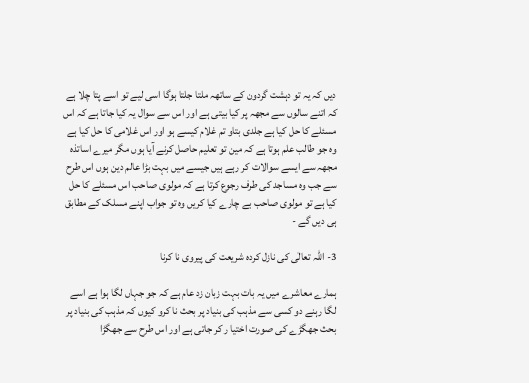دیں کہ یہ تو دہشت گردون کے ساتھہ ملتا جلتا ہوگا اسی لیے تو اسے پتا چلا ہے کہ اتنے سالوں سے مجھہ پر کیا بیتی ہے اور اس سے سوال یہ کیا جاتا ہے کہ اس مسئلے کا حل کیا ہے جلدی بتاو تم غلام کیسے ہو اور اس غلامی کا حل کیا ہے وہ جو طالب علم ہوتا ہے کہ مین تو تعلیم حاصل کرنے آیا ہوں مگر میرے اساتذہ مجھہ سے ایسے سوالات کر رہے ہیں جیسے میں بہت بڑا عالم دین ہوں اس طرح سے جب وہ مساجد کی طرف رجوع کرتا ہے کہ مولوی صاحب اس مسئلے کا حل کیا ہے تو مولوی صاحب بے چارے کیا کریں وہ تو جواب اپنے مسلک کے مطابق ہی دیں گے -

3- اللہ تعالٰی کی نازل کردہ شریعت کی پیروی نا کرنا

ہمارے معاشرے میں یہ بات بہت زبان زد عام ہے کہ جو جہاں لگا ہوا ہے اسے لگا رہنے دو کسی سے مذہب کی بنیاد پر بحث نا کرو کیوں کہ مذہب کی بنیاد پر بحث جھگڑے کی صورت اختیا ر کر جاتی ہے اور اس طرح سے جھگڑا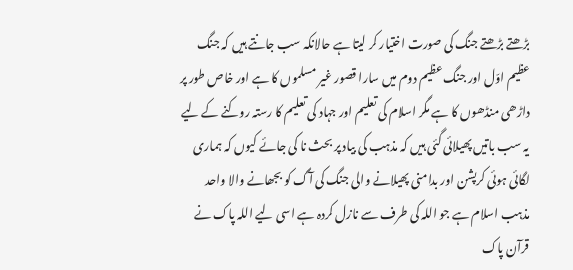بڑھتے بڑھتے جنگ کی صورت اختیار کر لیتا ہے حالانکہ سب جانتے ہیں کہ جنگ عظیم اوّل اور جنگ عظیم دوم میں سارا قصور غیر مسلموں کا ہے اور خاص طور پر داڑھی منڈھوں کا ہے مگر اسلام کی تعلیم اور جہاد کی تعلیم کا رستہ روکنے کے لیے یہ سب باتیں پھیلائی گئی ہیں کہ مذہب کی بیاد پر بحث نا کی جائے کیوں کہ ہماری لگائی ہوئی کرپشن اور بدامنی پھیلانے والی جنگ کی آگ کو بجھانے والا واحد مذہب اسلام ہے جو اللہ کی طرف سے نازل کردہ ہے اسی لیے اللہ پاک نے قرآن پاک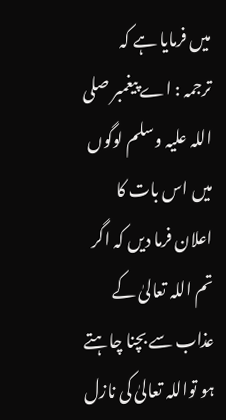میں فرمایا ہے کہ
ترجمہ : اے پیغمبر صلی اللہ علیہ وسلم لوگوں میں اس بات کا اعلان فرما دیں کہ اگر تم اللہ تعالیٰ کے عذاب سے بچنا چاہتے ہو تواللہ تعالیٰ کی نازل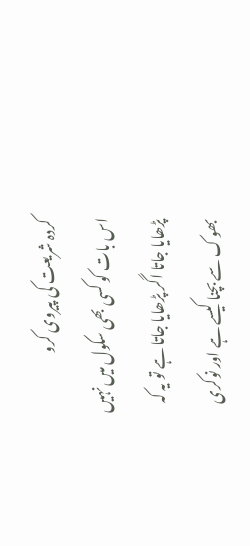کردہ شریعت کی پیروی کرو
اس بات کو کسی بھی سکول میں نہیں پڑھایا جاتا اگر پڑھایا جاتا ہے تو یہ کہ بھوک سے بچنا کیسے ہے اور نوکری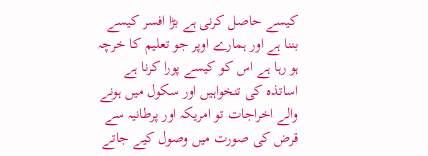کیسے حاصل کرنی ہے بڑا افسر کیسے بننا ہے اور ہمارے اوپر جو تعلیم کا خرچہ ہو رہا ہے اس کو کیسے پورا کرنا ہے اساتذہ کی تنخواہیں اور سکول میں ہونے والے اخراجات تو امریکہ اور پرطانیہ سے قرض کی صورت میں وصول کیے جاتے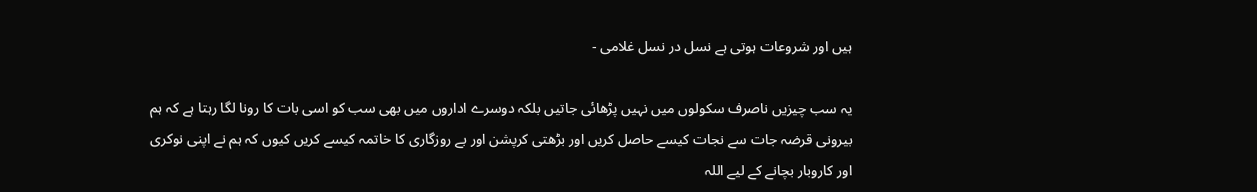ہیں اور شروعات ہوتی ہے نسل در نسل غلامی -

یہ سب چیزیں ناصرف سکولوں میں نہیں پڑھائی جاتیں بلکہ دوسرے اداروں میں بھی سب کو اسی بات کا رونا لگا رہتا ہے کہ ہم بیرونی قرضہ جات سے نجات کیسے حاصل کریں اور بڑھتی کرپشن اور بے روزگاری کا خاتمہ کیسے کریں کیوں کہ ہم نے اپنی نوکری اور کاروبار بچانے کے لیے اللہ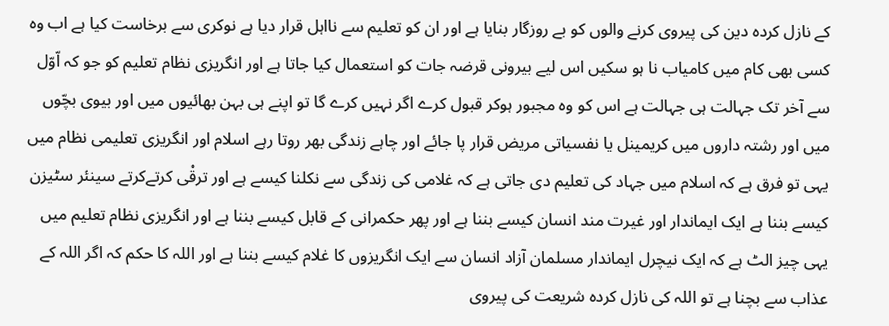کے نازل کردہ دین کی پیروی کرنے والوں کو بے روزگار بنایا ہے اور ان کو تعلیم سے نااہل قرار دیا ہے نوکری سے برخاست کیا ہے اب وہ کسی بھی کام میں کامیاب نا ہو سکیں اس لیے بیرونی قرضہ جات کو استعمال کیا جاتا ہے اور انگریزی نظام تعلیم کو جو کہ اّوّل سے آخر تک جہالت ہی جہالت ہے اس کو وہ مجبور ہوکر قبول کرے اگر نہیں کرے گا تو اپنے ہی بہن بھائیوں میں اور بیوی بچّوں میں اور رشتہ داروں میں کریمینل یا نفسیاتی مریض قرار پا جائے اور چاہے زندگی بھر روتا رہے اسلام اور انگریزی تعلیمی نظام میں یہی تو فرق ہے کہ اسلام میں جہاد کی تعلیم دی جاتی ہے کہ غلامی کی زندگی سے نکلنا کیسے ہے اور ترقْی کرتےکرتے سینئر سٹیزن کیسے بننا ہے ایک ایماندار اور غیرت مند انسان کیسے بننا ہے اور پھر حکمرانی کے قابل کیسے بننا ہے اور انگریزی نظام تعلیم میں یہی چیز الٹ ہے کہ ایک نیچرل ایماندار مسلمان آزاد انسان سے ایک انگریزوں کا غلام کیسے بننا ہے اور اللہ کا حکم کہ اگر اللہ کے عذاب سے بچنا ہے تو اللہ کی نازل کردہ شریعت کی پیروی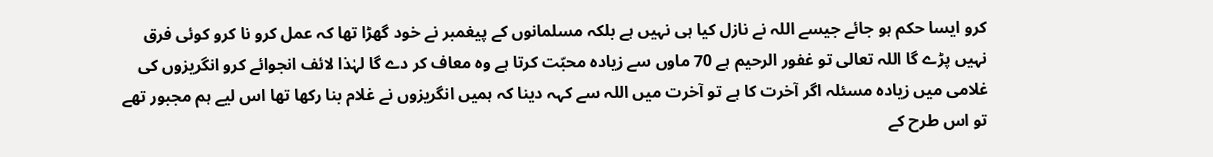کرو ایسا حکم ہو جائے جیسے اللہ نے نازل کیا ہی نہیں ہے بلکہ مسلمانوں کے پیغمبر نے خود گھڑا تھا کہ عمل کرو نا کرو کوئی فرق نہیں پڑے گا اللہ تعالی تو غفور الرحیم ہے 70 ماوں سے زیادہ محبّت کرتا ہے وہ معاف کر دے گا لہٰذا لائف انجوائے کرو انگریزوں کی غلامی میں زیادہ مسئلہ اگر آخرت کا ہے تو آخرت میں اللہ سے کہہ دینا کہ ہمیں انگریزوں نے غلام بنا رکھا تھا اس لیے ہم مجبور تھے تو اس طرح کے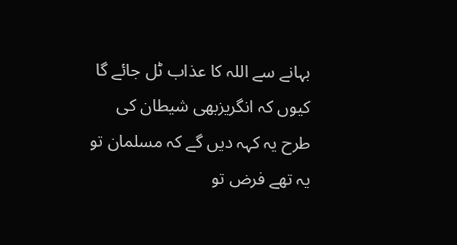بہانے سے اللہ کا عذاب ٹل جائے گا کیوں کہ انگریزبھی شیطان کی طرح یہ کہہ دیں گے کہ مسلمان تو یہ تھے فرض تو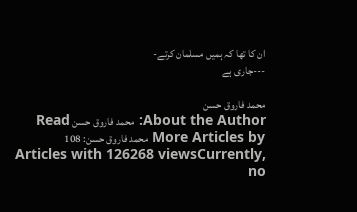ان کا تھا کہ ہمیں مسلمان کرتے-
---جاری ہے

محمد فاروق حسن
About the Author: محمد فاروق حسن Read More Articles by محمد فاروق حسن: 108 Articles with 126268 viewsCurrently, no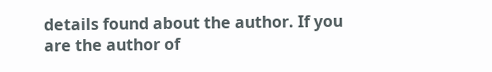details found about the author. If you are the author of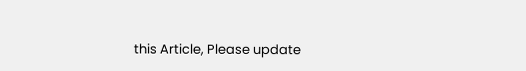this Article, Please update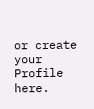or create your Profile here.